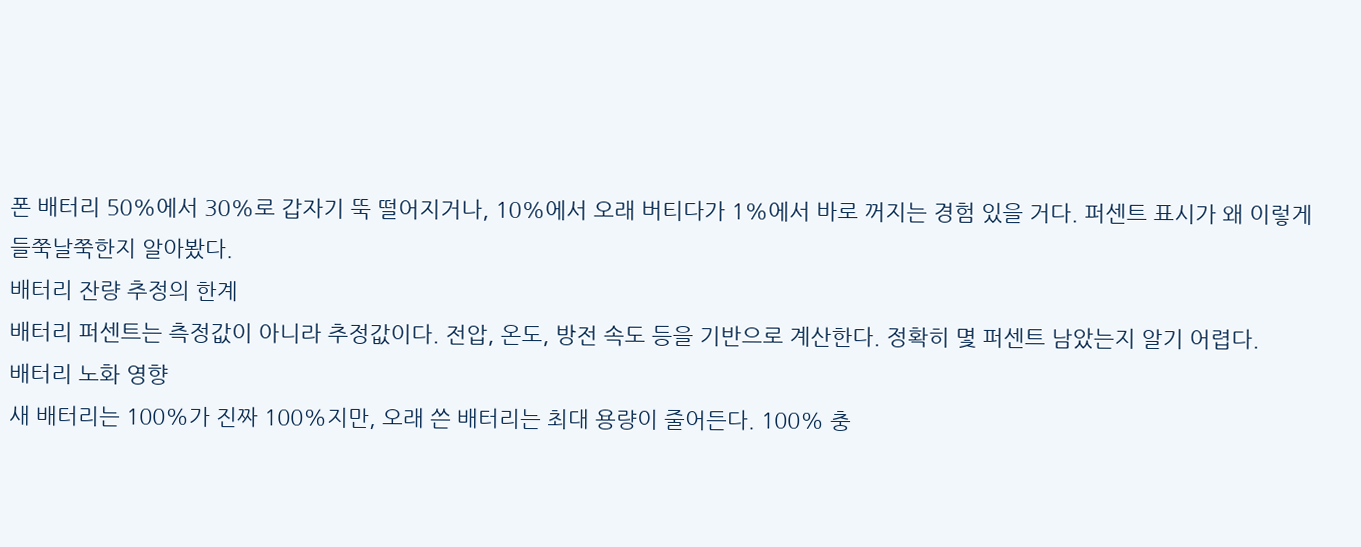폰 배터리 50%에서 30%로 갑자기 뚝 떨어지거나, 10%에서 오래 버티다가 1%에서 바로 꺼지는 경험 있을 거다. 퍼센트 표시가 왜 이렇게 들쭉날쭉한지 알아봤다.
배터리 잔량 추정의 한계
배터리 퍼센트는 측정값이 아니라 추정값이다. 전압, 온도, 방전 속도 등을 기반으로 계산한다. 정확히 몇 퍼센트 남았는지 알기 어렵다.
배터리 노화 영향
새 배터리는 100%가 진짜 100%지만, 오래 쓴 배터리는 최대 용량이 줄어든다. 100% 충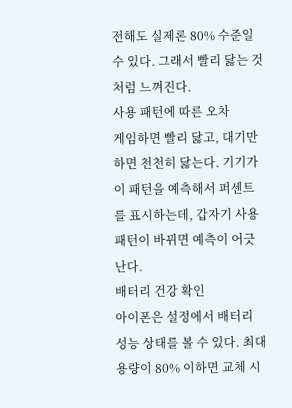전해도 실제론 80% 수준일 수 있다. 그래서 빨리 닳는 것처럼 느껴진다.
사용 패턴에 따른 오차
게임하면 빨리 닳고, 대기만 하면 천천히 닳는다. 기기가 이 패턴을 예측해서 퍼센트를 표시하는데, 갑자기 사용 패턴이 바뀌면 예측이 어긋난다.
배터리 건강 확인
아이폰은 설정에서 배터리 성능 상태를 볼 수 있다. 최대 용량이 80% 이하면 교체 시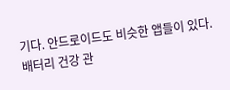기다. 안드로이드도 비슷한 앱들이 있다.
배터리 건강 관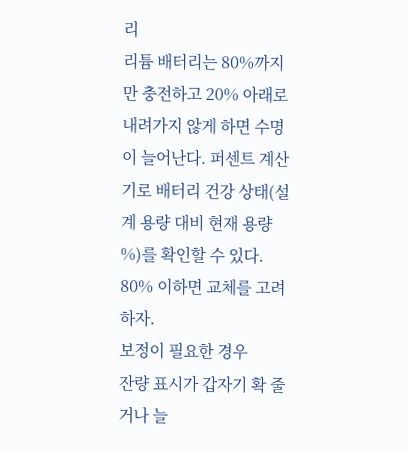리
리튬 배터리는 80%까지만 충전하고 20% 아래로 내려가지 않게 하면 수명이 늘어난다. 퍼센트 계산기로 배터리 건강 상태(설계 용량 대비 현재 용량 %)를 확인할 수 있다. 80% 이하면 교체를 고려하자.
보정이 필요한 경우
잔량 표시가 갑자기 확 줄거나 늘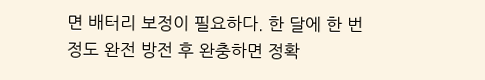면 배터리 보정이 필요하다. 한 달에 한 번 정도 완전 방전 후 완충하면 정확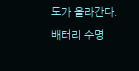도가 올라간다.
배터리 수명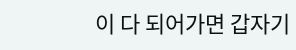이 다 되어가면 갑자기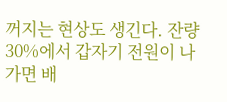꺼지는 현상도 생긴다. 잔량 30%에서 갑자기 전원이 나가면 배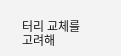터리 교체를 고려해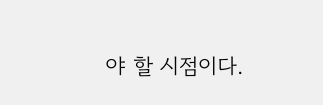야 할 시점이다.